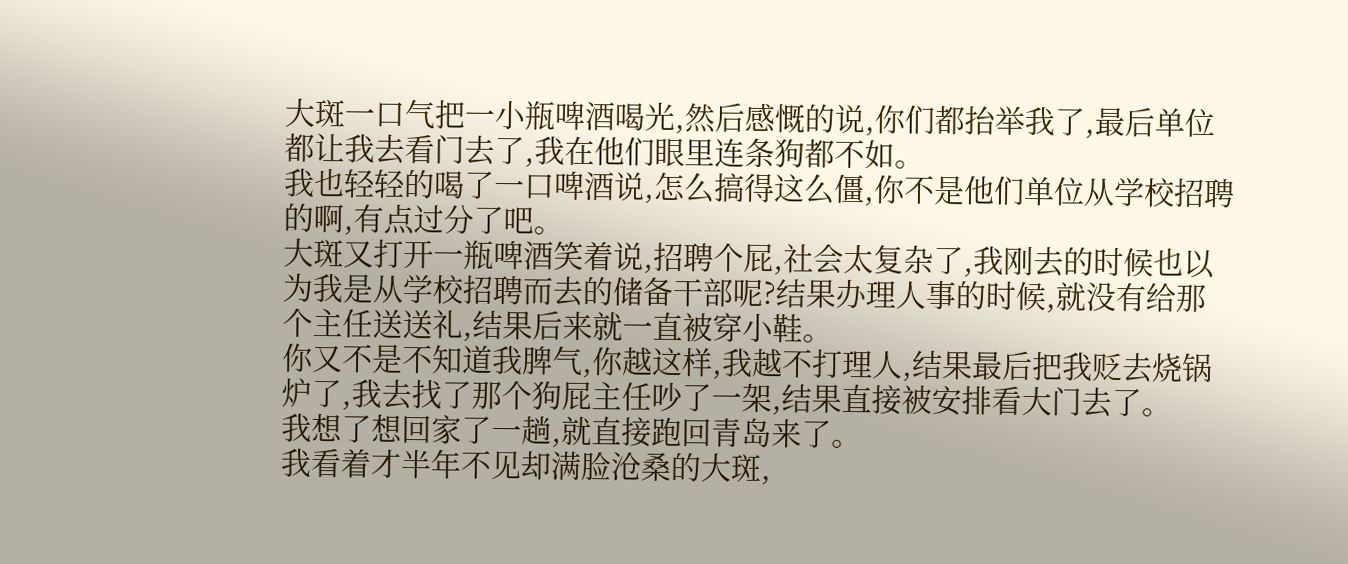大斑一口气把一小瓶啤酒喝光,然后感慨的说,你们都抬举我了,最后单位都让我去看门去了,我在他们眼里连条狗都不如。
我也轻轻的喝了一口啤酒说,怎么搞得这么僵,你不是他们单位从学校招聘的啊,有点过分了吧。
大斑又打开一瓶啤酒笑着说,招聘个屁,社会太复杂了,我刚去的时候也以为我是从学校招聘而去的储备干部呢?结果办理人事的时候,就没有给那个主任送送礼,结果后来就一直被穿小鞋。
你又不是不知道我脾气,你越这样,我越不打理人,结果最后把我贬去烧锅炉了,我去找了那个狗屁主任吵了一架,结果直接被安排看大门去了。
我想了想回家了一趟,就直接跑回青岛来了。
我看着才半年不见却满脸沧桑的大斑,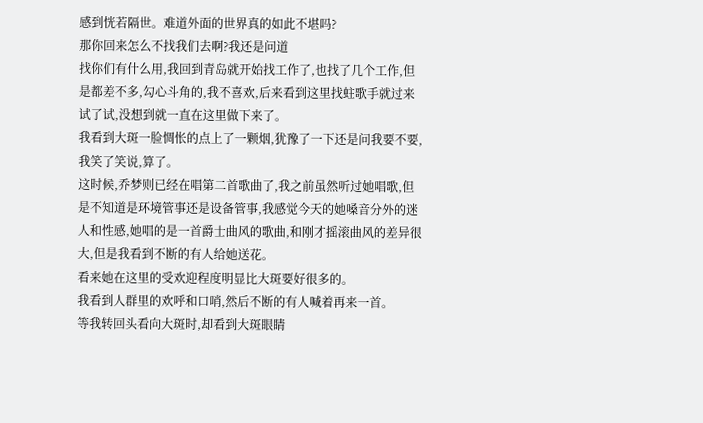感到恍若隔世。难道外面的世界真的如此不堪吗?
那你回来怎么不找我们去啊?我还是问道
找你们有什么用,我回到青岛就开始找工作了,也找了几个工作,但是都差不多,勾心斗角的,我不喜欢,后来看到这里找蛀歌手就过来试了试,没想到就一直在这里做下来了。
我看到大斑一脸惆怅的点上了一颗烟,犹豫了一下还是问我要不要,我笑了笑说,算了。
这时候,乔梦则已经在唱第二首歌曲了,我之前虽然听过她唱歌,但是不知道是环境管事还是设备管事,我感觉今天的她嗓音分外的迷人和性感,她唱的是一首爵士曲风的歌曲,和刚才摇滚曲风的差异很大,但是我看到不断的有人给她送花。
看来她在这里的受欢迎程度明显比大斑要好很多的。
我看到人群里的欢呼和口哨,然后不断的有人喊着再来一首。
等我转回头看向大斑时,却看到大斑眼睛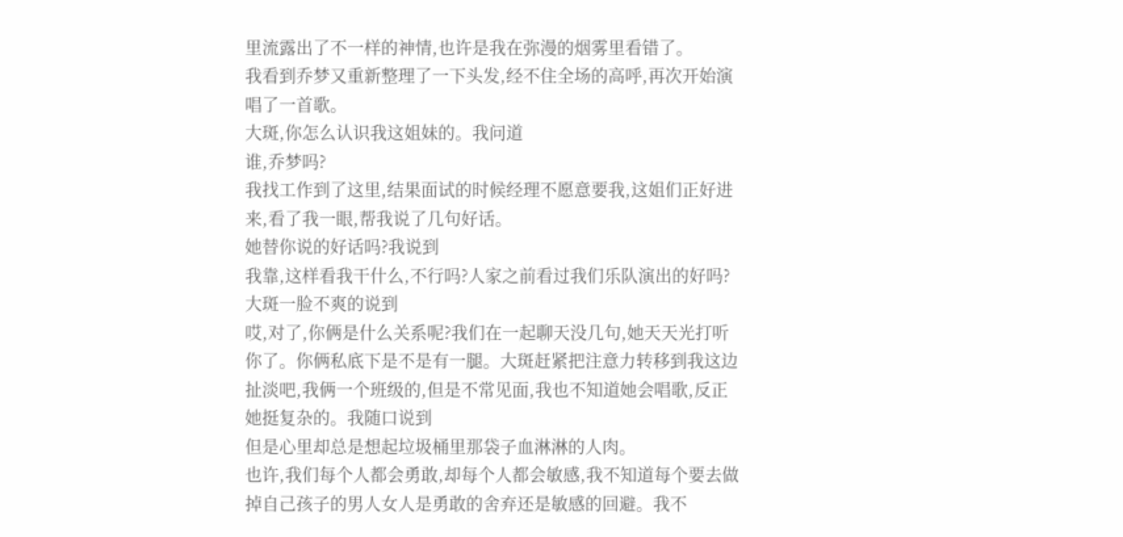里流露出了不一样的神情,也许是我在弥漫的烟雾里看错了。
我看到乔梦又重新整理了一下头发,经不住全场的高呼,再次开始演唱了一首歌。
大斑,你怎么认识我这姐妹的。我问道
谁,乔梦吗?
我找工作到了这里,结果面试的时候经理不愿意要我,这姐们正好进来,看了我一眼,帮我说了几句好话。
她替你说的好话吗?我说到
我靠,这样看我干什么,不行吗?人家之前看过我们乐队演出的好吗?大斑一脸不爽的说到
哎,对了,你俩是什么关系呢?我们在一起聊天没几句,她天天光打听你了。你俩私底下是不是有一腿。大斑赶紧把注意力转移到我这边
扯淡吧,我俩一个班级的,但是不常见面,我也不知道她会唱歌,反正她挺复杂的。我随口说到
但是心里却总是想起垃圾桶里那袋子血淋淋的人肉。
也许,我们每个人都会勇敢,却每个人都会敏感,我不知道每个要去做掉自己孩子的男人女人是勇敢的舍弃还是敏感的回避。我不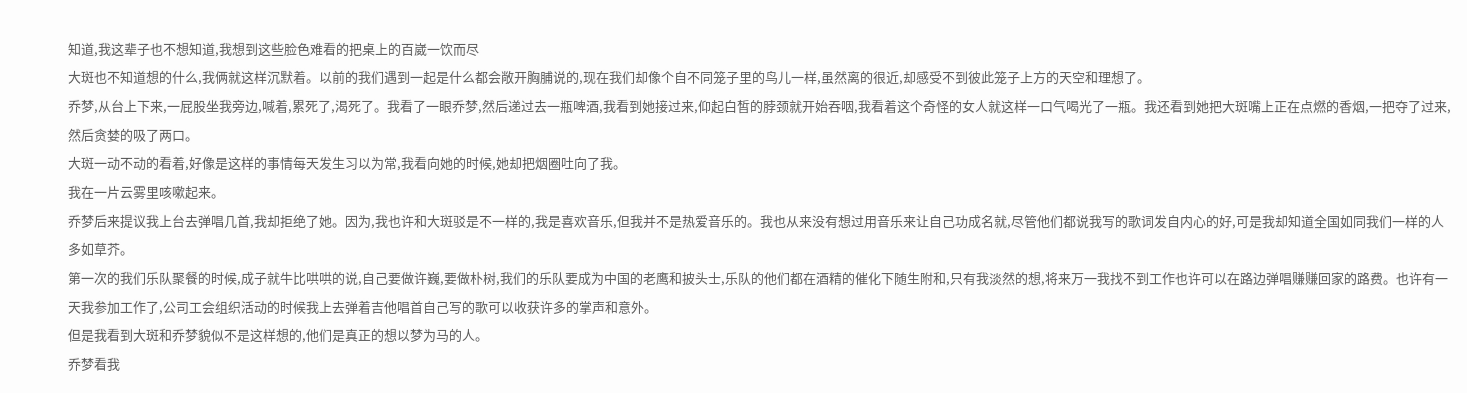知道,我这辈子也不想知道,我想到这些脸色难看的把桌上的百崴一饮而尽
大斑也不知道想的什么,我俩就这样沉默着。以前的我们遇到一起是什么都会敞开胸脯说的,现在我们却像个自不同笼子里的鸟儿一样,虽然离的很近,却感受不到彼此笼子上方的天空和理想了。
乔梦,从台上下来,一屁股坐我旁边,喊着,累死了,渴死了。我看了一眼乔梦,然后递过去一瓶啤酒,我看到她接过来,仰起白皙的脖颈就开始吞咽,我看着这个奇怪的女人就这样一口气喝光了一瓶。我还看到她把大斑嘴上正在点燃的香烟,一把夺了过来,然后贪婪的吸了两口。
大斑一动不动的看着,好像是这样的事情每天发生习以为常,我看向她的时候,她却把烟圈吐向了我。
我在一片云雾里咳嗽起来。
乔梦后来提议我上台去弹唱几首,我却拒绝了她。因为,我也许和大斑驳是不一样的,我是喜欢音乐,但我并不是热爱音乐的。我也从来没有想过用音乐来让自己功成名就,尽管他们都说我写的歌词发自内心的好,可是我却知道全国如同我们一样的人多如草芥。
第一次的我们乐队聚餐的时候,成子就牛比哄哄的说,自己要做许巍,要做朴树,我们的乐队要成为中国的老鹰和披头士,乐队的他们都在酒精的催化下随生附和,只有我淡然的想,将来万一我找不到工作也许可以在路边弹唱赚赚回家的路费。也许有一天我参加工作了,公司工会组织活动的时候我上去弹着吉他唱首自己写的歌可以收获许多的掌声和意外。
但是我看到大斑和乔梦貌似不是这样想的,他们是真正的想以梦为马的人。
乔梦看我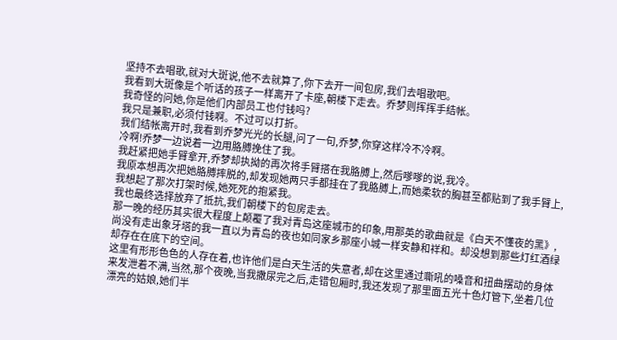坚持不去唱歌,就对大斑说,他不去就算了,你下去开一间包房,我们去唱歌吧。
我看到大斑像是个听话的孩子一样离开了卡座,朝楼下走去。乔梦则挥挥手结帐。
我奇怪的问她,你是他们内部员工也付钱吗?
我只是兼职,必须付钱啊。不过可以打折。
我们结帐离开时,我看到乔梦光光的长腿,问了一句,乔梦,你穿这样冷不冷啊。
冷啊!乔梦一边说着一边用胳膊挽住了我。
我赶紧把她手臂拿开,乔梦却执拗的再次将手臂搭在我胳膊上,然后嗲嗲的说,我冷。
我原本想再次把她胳膊摔脱的,却发现她两只手都挂在了我胳膊上,而她柔软的胸甚至都贴到了我手臂上,我想起了那次打架时候,她死死的抱紧我。
我也最终选择放弃了抵抗,我们朝楼下的包房走去。
那一晚的经历其实很大程度上颠覆了我对青岛这座城市的印象,用那英的歌曲就是《白天不懂夜的黑》,尚没有走出象牙塔的我一直以为青岛的夜也如同家乡那座小城一样安静和祥和。却没想到那些灯红酒绿却存在在底下的空间。
这里有形形色色的人存在着,也许他们是白天生活的失意者,却在这里通过嘶吼的嗓音和扭曲摆动的身体来发泄着不满,当然,那个夜晚,当我撒尿完之后,走错包厢时,我还发现了那里面五光十色灯管下,坐着几位漂亮的姑娘,她们半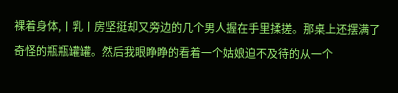裸着身体,丨乳丨房坚挺却又旁边的几个男人握在手里揉搓。那桌上还摆满了奇怪的瓶瓶罐罐。然后我眼睁睁的看着一个姑娘迫不及待的从一个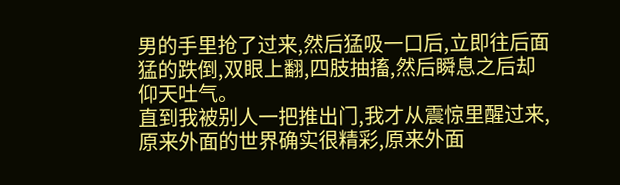男的手里抢了过来,然后猛吸一口后,立即往后面猛的跌倒,双眼上翻,四肢抽搐,然后瞬息之后却仰天吐气。
直到我被别人一把推出门,我才从震惊里醒过来,原来外面的世界确实很精彩,原来外面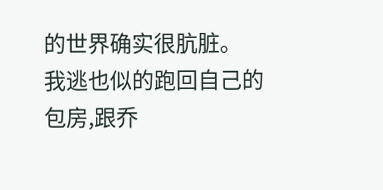的世界确实很肮脏。
我逃也似的跑回自己的包房,跟乔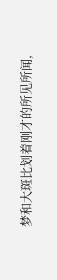梦和大斑比划着刚才的所见所闻,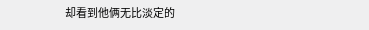却看到他俩无比淡定的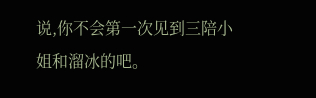说,你不会第一次见到三陪小姐和溜冰的吧。